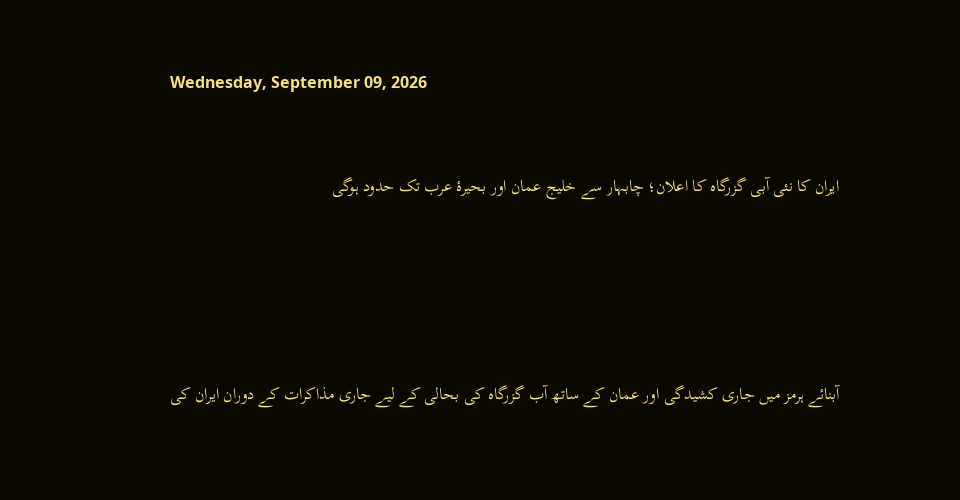Wednesday, September 09, 2026


ایران کا نئی آبی گزرگاہ کا اعلان؛ چابہار سے خلیج عمان اور بحیرۂ عرب تک حدود ہوگی





آبنائے ہرمز میں جاری کشیدگی اور عمان کے ساتھ آب گزرگاہ کی بحالی کے لیے جاری مذاکرات کے دوران ایران کی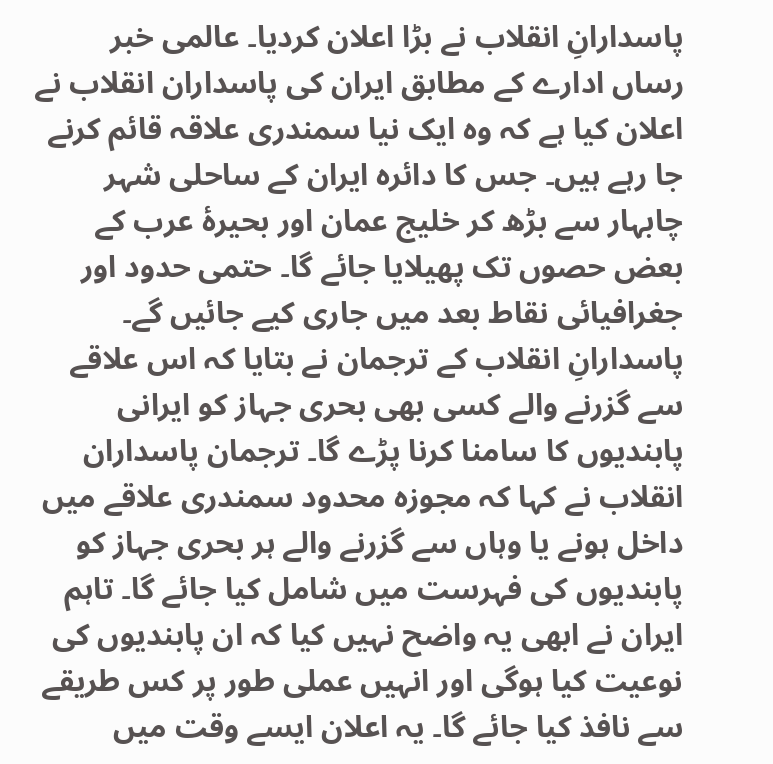پاسدارانِ انقلاب نے بڑا اعلان کردیا۔ عالمی خبر رساں ادارے کے مطابق ایران کی پاسداران انقلاب نے اعلان کیا ہے کہ وہ ایک نیا سمندری علاقہ قائم کرنے جا رہے ہیں۔ جس کا دائرہ ایران کے ساحلی شہر چابہار سے بڑھ کر خلیج عمان اور بحیرۂ عرب کے بعض حصوں تک پھیلایا جائے گا۔ حتمی حدود اور جغرافیائی نقاط بعد میں جاری کیے جائیں گے۔  پاسدارانِ انقلاب کے ترجمان نے بتایا کہ اس علاقے سے گزرنے والے کسی بھی بحری جہاز کو ایرانی پابندیوں کا سامنا کرنا پڑے گا۔ ترجمان پاسداران انقلاب نے کہا کہ مجوزہ محدود سمندری علاقے میں داخل ہونے یا وہاں سے گزرنے والے ہر بحری جہاز کو پابندیوں کی فہرست میں شامل کیا جائے گا۔ تاہم ایران نے ابھی یہ واضح نہیں کیا کہ ان پابندیوں کی نوعیت کیا ہوگی اور انہیں عملی طور پر کس طریقے سے نافذ کیا جائے گا۔ یہ اعلان ایسے وقت میں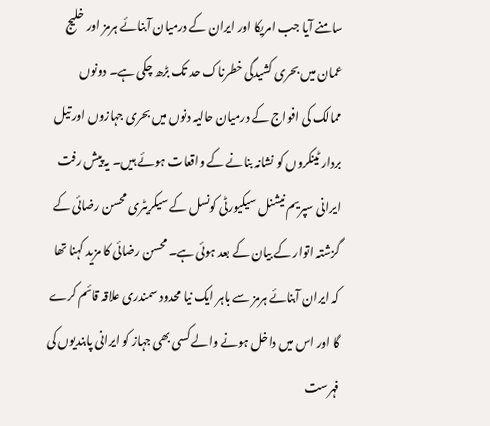سامنے آیا جب امریکا اور ایران کے درمیان آبنائے ہرمز اور خلیج عمان میں بحری کشیدگی خطرناک حد تک بڑھ چکی ہے۔ دونوں ممالک کی افواج کے درمیان حالیہ دنوں میں بحری جہازوں اور تیل بردار ٹینکروں کو نشانہ بنانے کے واقعات ہوئے ہیں۔ یہ پیش رفت ایرانی سپریم نیشنل سیکیورٹی کونسل کے سیکریٹری محسن رضائی کے گزشتہ اتوار کے بیان کے بعد ہوئی ہے۔ محسن رضائی کا مزید کہنا تھا کہ ایران آبنائے ہرمز سے باہر ایک نیا محدود سمندری علاقہ قائم کرے گا اور اس میں داخل ہونے والے کسی بھی جہاز کو ایرانی پابندیوں کی فہرست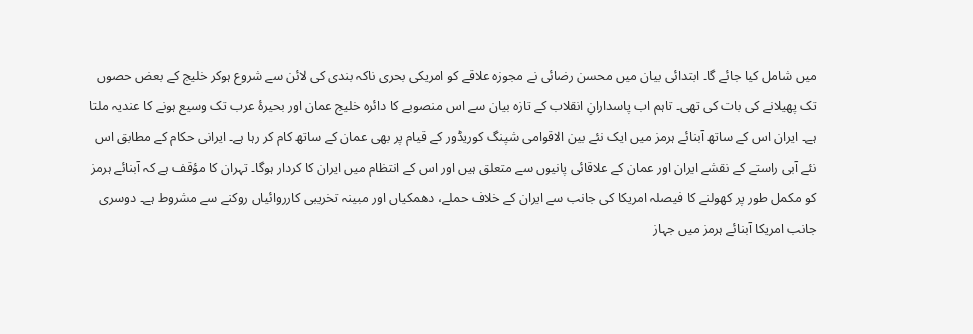میں شامل کیا جائے گا۔ ابتدائی بیان میں محسن رضائی نے مجوزہ علاقے کو امریکی بحری ناکہ بندی کی لائن سے شروع ہوکر خلیج کے بعض حصوں تک پھیلانے کی بات کی تھی۔ تاہم اب پاسدارانِ انقلاب کے تازہ بیان سے اس منصوبے کا دائرہ خلیج عمان اور بحیرۂ عرب تک وسیع ہونے کا عندیہ ملتا ہے۔ ایران اس کے ساتھ آبنائے ہرمز میں ایک نئے بین الاقوامی شپنگ کوریڈور کے قیام پر بھی عمان کے ساتھ کام کر رہا ہے۔ ایرانی حکام کے مطابق اس نئے آبی راستے کے نقشے ایران اور عمان کے علاقائی پانیوں سے متعلق ہیں اور اس کے انتظام میں ایران کا کردار ہوگا۔ تہران کا مؤقف ہے کہ آبنائے ہرمز کو مکمل طور پر کھولنے کا فیصلہ امریکا کی جانب سے ایران کے خلاف حملے، دھمکیاں اور مبینہ تخریبی کارروائیاں روکنے سے مشروط ہے۔ دوسری جانب امریکا آبنائے ہرمز میں جہاز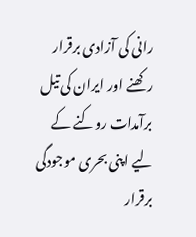رانی کی آزادی برقرار رکھنے اور ایران کی تیل برآمدات روکنے کے لیے اپنی بحری موجودگی برقرار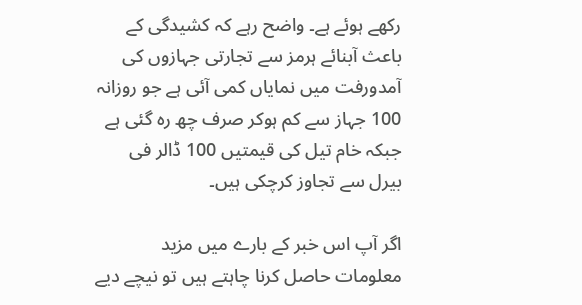رکھے ہوئے ہے۔ واضح رہے کہ کشیدگی کے باعث آبنائے ہرمز سے تجارتی جہازوں کی آمدورفت میں نمایاں کمی آئی ہے جو روزانہ 100 جہاز سے کم ہوکر صرف چھ رہ گئی ہے جبکہ خام تیل کی قیمتیں 100 ڈالر فی بیرل سے تجاوز کرچکی ہیں۔

اگر آپ اس خبر کے بارے میں مزید معلومات حاصل کرنا چاہتے ہیں تو نیچے دیے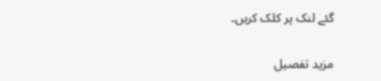گئے لنک پر کلک کریں۔

مزید تفصیل